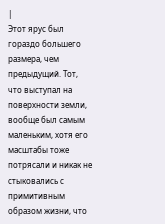|
Этот ярус был гораздо большего размера, чем предыдущий. Тот, что выступал на поверхности земли, вообще был самым маленьким, хотя его масштабы тоже потрясали и никак не стыковались с примитивным образом жизни, что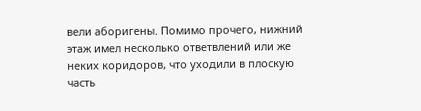вели аборигены. Помимо прочего, нижний этаж имел несколько ответвлений или же неких коридоров, что уходили в плоскую часть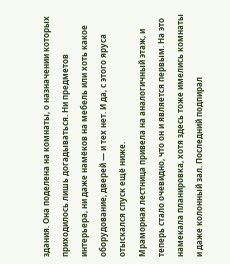здания. Она поделена на комнаты, о назначении которых приходилось лишь догадываться. Ни предметов интерьера, ни даже намёков на мебель или хоть какое оборудование, дверей — и тех нет. И да, с этого яруса отыскался спуск ещё ниже.
Мраморная лестница привела на аналогичный этаж, и теперь стало очевидно, что он и является первым. На это намекала планировка, хотя здесь тоже имелись комнаты и даже колонный зал. Последний подпирал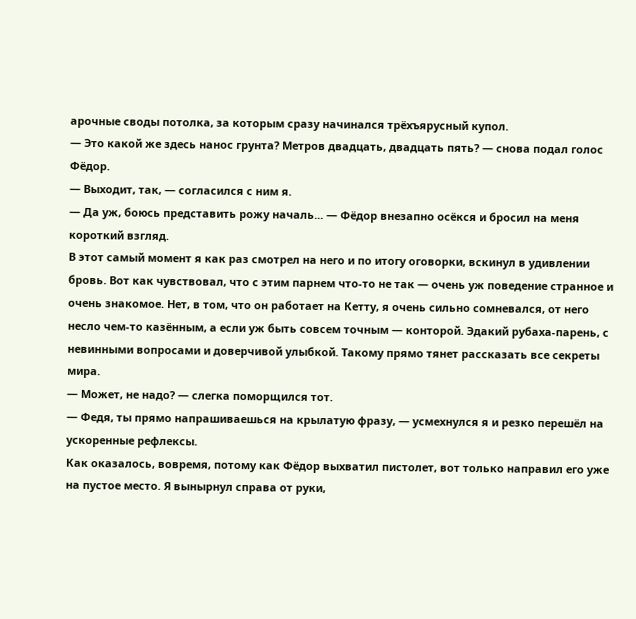арочные своды потолка, за которым сразу начинался трёхъярусный купол.
— Это какой же здесь нанос грунта? Метров двадцать, двадцать пять? — снова подал голос Фёдор.
— Выходит, так, — согласился с ним я.
— Да уж, боюсь представить рожу началь... — Фёдор внезапно осёкся и бросил на меня короткий взгляд.
В этот самый момент я как раз смотрел на него и по итогу оговорки, вскинул в удивлении бровь. Вот как чувствовал, что с этим парнем что-то не так — очень уж поведение странное и очень знакомое. Нет, в том, что он работает на Кетту, я очень сильно сомневался, от него несло чем-то казённым, а если уж быть совсем точным — конторой. Эдакий рубаха-парень, с невинными вопросами и доверчивой улыбкой. Такому прямо тянет рассказать все секреты мира.
— Может, не надо? — слегка поморщился тот.
— Федя, ты прямо напрашиваешься на крылатую фразу, — усмехнулся я и резко перешёл на ускоренные рефлексы.
Как оказалось, вовремя, потому как Фёдор выхватил пистолет, вот только направил его уже на пустое место. Я вынырнул справа от руки,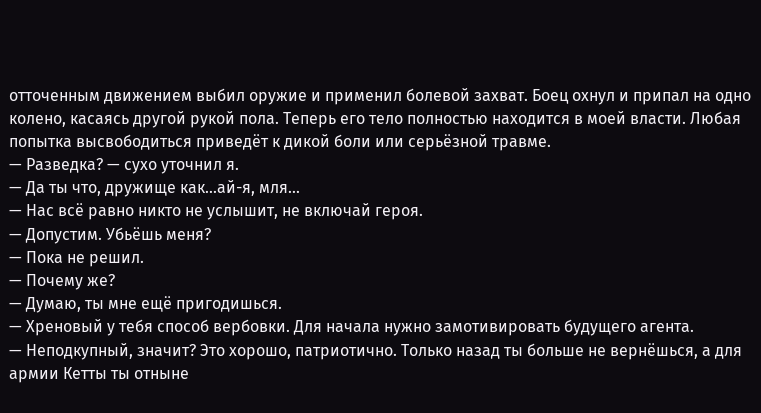отточенным движением выбил оружие и применил болевой захват. Боец охнул и припал на одно колено, касаясь другой рукой пола. Теперь его тело полностью находится в моей власти. Любая попытка высвободиться приведёт к дикой боли или серьёзной травме.
— Разведка? — сухо уточнил я.
— Да ты что, дружище как...ай-я, мля...
— Нас всё равно никто не услышит, не включай героя.
— Допустим. Убьёшь меня?
— Пока не решил.
— Почему же?
— Думаю, ты мне ещё пригодишься.
— Хреновый у тебя способ вербовки. Для начала нужно замотивировать будущего агента.
— Неподкупный, значит? Это хорошо, патриотично. Только назад ты больше не вернёшься, а для армии Кетты ты отныне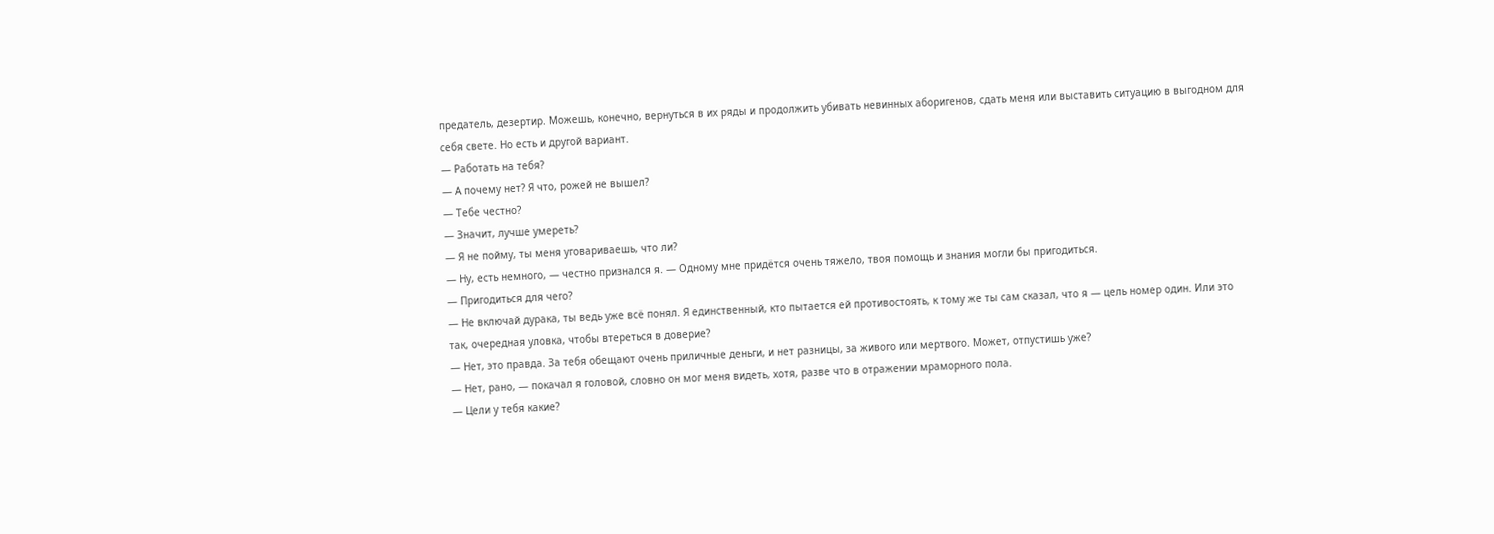предатель, дезертир. Можешь, конечно, вернуться в их ряды и продолжить убивать невинных аборигенов, сдать меня или выставить ситуацию в выгодном для себя свете. Но есть и другой вариант.
— Работать на тебя?
— А почему нет? Я что, рожей не вышел?
— Тебе честно?
— Значит, лучше умереть?
— Я не пойму, ты меня уговариваешь, что ли?
— Ну, есть немного, — честно признался я. — Одному мне придётся очень тяжело, твоя помощь и знания могли бы пригодиться.
— Пригодиться для чего?
— Не включай дурака, ты ведь уже всё понял. Я единственный, кто пытается ей противостоять, к тому же ты сам сказал, что я — цель номер один. Или это так, очередная уловка, чтобы втереться в доверие?
— Нет, это правда. За тебя обещают очень приличные деньги, и нет разницы, за живого или мертвого. Может, отпустишь уже?
— Нет, рано, — покачал я головой, словно он мог меня видеть, хотя, разве что в отражении мраморного пола.
— Цели у тебя какие?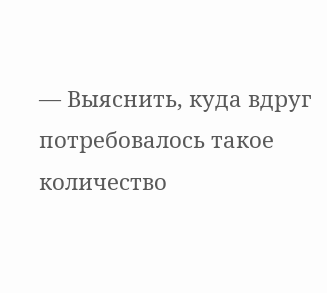— Выяснить, куда вдруг потребовалось такое количество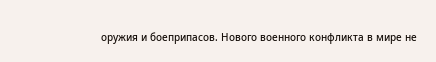оружия и боеприпасов. Нового военного конфликта в мире не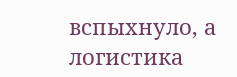вспыхнуло, а логистика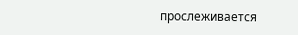прослеживается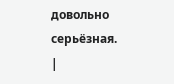довольно серьёзная. |